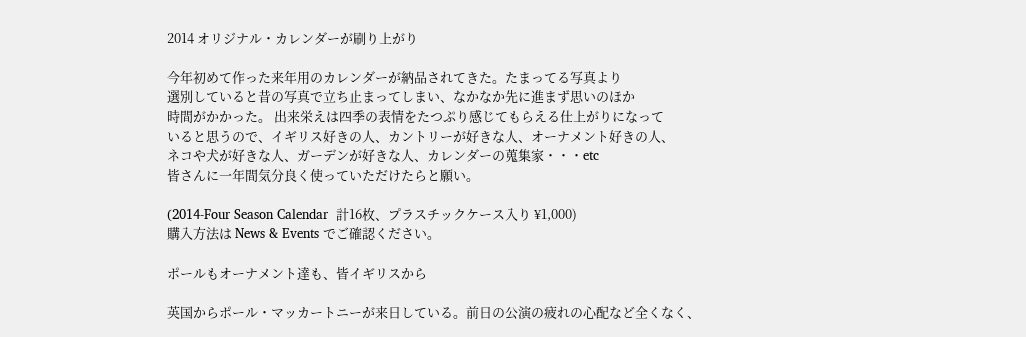2014 オリジナル・カレンダーが刷り上がり

今年初めて作った来年用のカレンダーが納品されてきた。たまってる写真より
選別していると昔の写真で立ち止まってしまい、なかなか先に進まず思いのほか
時間がかかった。 出来栄えは四季の表情をたつぷり感じてもらえる仕上がりになって
いると思うので、イギリス好きの人、カントリーが好きな人、オーナメント好きの人、
ネコや犬が好きな人、ガーデンが好きな人、カレンダーの蒐集家・・・etc
皆さんに一年間気分良く使っていただけたらと願い。

(2014-Four Season Calendar  計16枚、プラスチックケース入り ¥1,000)
購入方法は News & Events でご確認ください。

ポールもオーナメント達も、皆イギリスから

英国からポール・マッカートニーが来日している。前日の公演の疲れの心配など全くなく、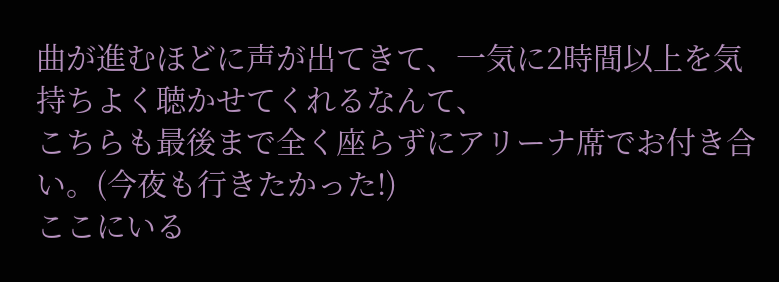曲が進むほどに声が出てきて、一気に2時間以上を気持ちよく聴かせてくれるなんて、
こちらも最後まで全く座らずにアリーナ席でお付き合い。(今夜も行きたかった!)
ここにいる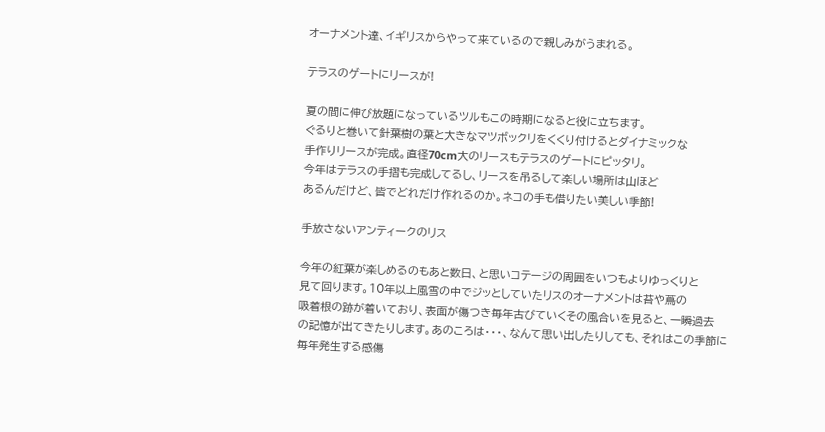オーナメント達、イギリスからやって来ているので親しみがうまれる。

テラスのゲートにリースが!

夏の間に伸び放題になっているツルもこの時期になると役に立ちます。
ぐるりと巻いて針葉樹の葉と大きなマツボックリをくくり付けるとダイナミックな
手作りリースが完成。直径70cm大のリースもテラスのゲートにピッタリ。
今年はテラスの手摺も完成してるし、リースを吊るして楽しい場所は山ほど
あるんだけど、皆でどれだけ作れるのか。ネコの手も借りたい美しい季節!

手放さないアンティークのリス

今年の紅葉が楽しめるのもあと数日、と思いコテージの周囲をいつもよりゆっくりと
見て回ります。10年以上風雪の中でジッとしていたリスのオーナメントは苔や蔦の
吸着根の跡が着いており、表面が傷つき毎年古びていくその風合いを見ると、一瞬過去
の記憶が出てきたりします。あのころは・・・、なんて思い出したりしても、それはこの季節に
毎年発生する感傷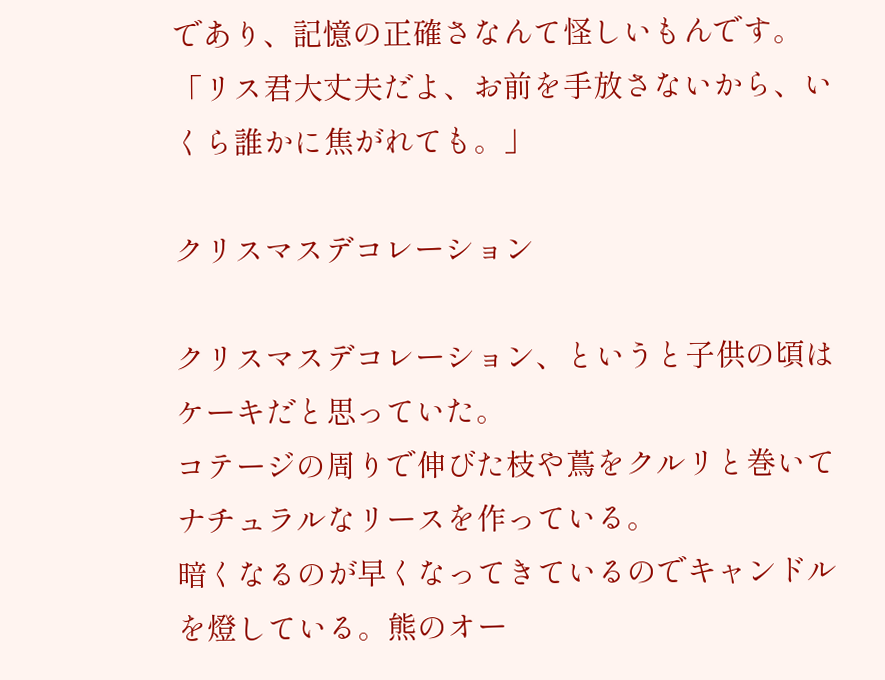であり、記憶の正確さなんて怪しいもんです。
「リス君大丈夫だよ、お前を手放さないから、いくら誰かに焦がれても。」

クリスマスデコレーション

クリスマスデコレーション、というと子供の頃はケーキだと思っていた。
コテージの周りで伸びた枝や蔦をクルリと巻いてナチュラルなリースを作っている。
暗くなるのが早くなってきているのでキャンドルを燈している。熊のオー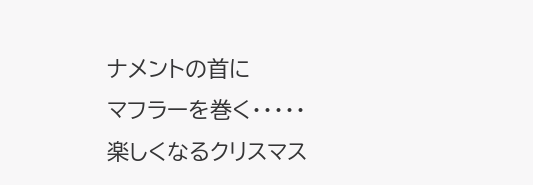ナメントの首に
マフラーを巻く・・・・・楽しくなるクリスマス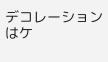デコレーションはケ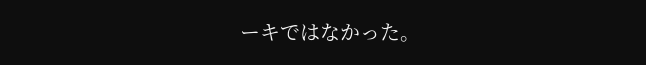ーキではなかった。